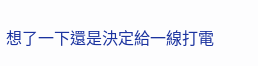想了一下還是決定給一線打電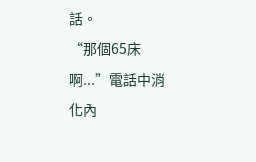話。
“那個65床啊...”電話中消化內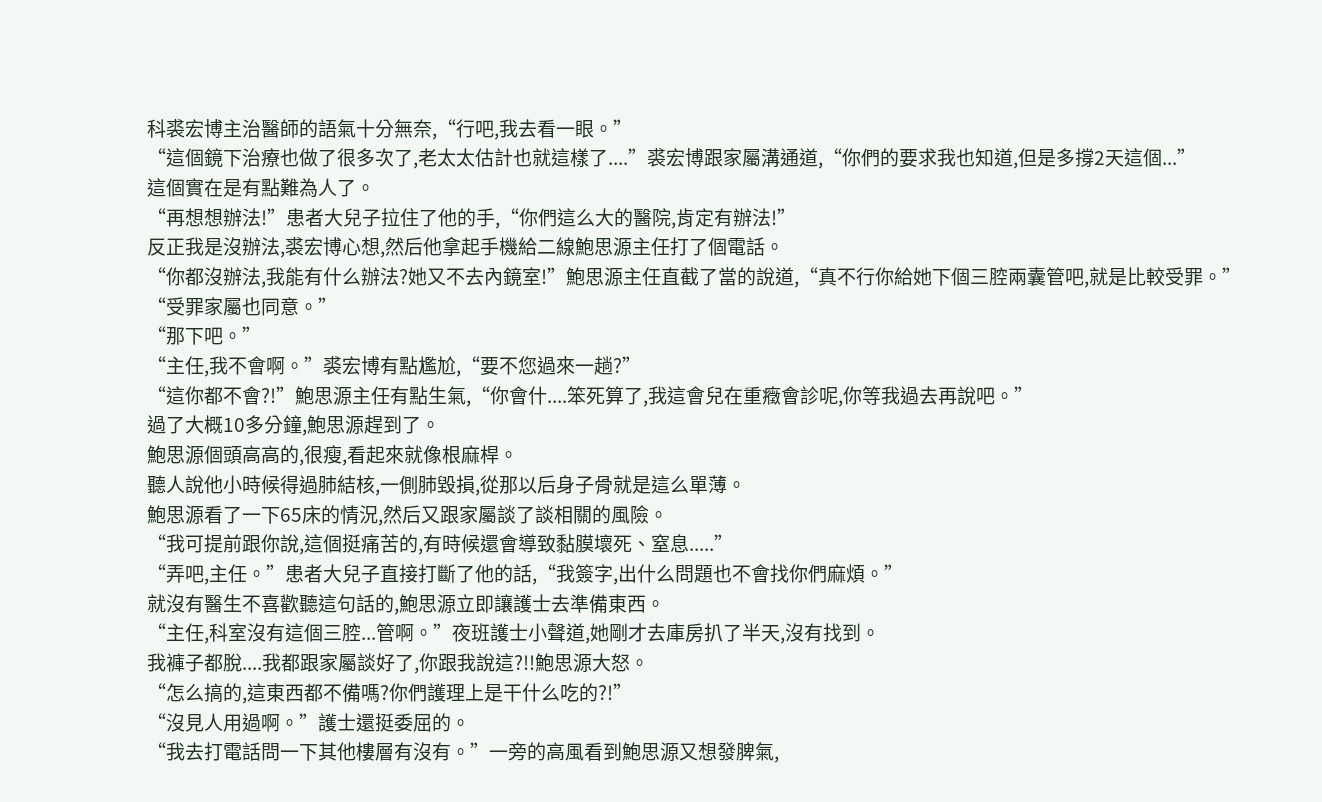科裘宏博主治醫師的語氣十分無奈,“行吧,我去看一眼。”
“這個鏡下治療也做了很多次了,老太太估計也就這樣了....”裘宏博跟家屬溝通道,“你們的要求我也知道,但是多撐2天這個...”
這個實在是有點難為人了。
“再想想辦法!”患者大兒子拉住了他的手,“你們這么大的醫院,肯定有辦法!”
反正我是沒辦法,裘宏博心想,然后他拿起手機給二線鮑思源主任打了個電話。
“你都沒辦法,我能有什么辦法?她又不去內鏡室!”鮑思源主任直截了當的說道,“真不行你給她下個三腔兩囊管吧,就是比較受罪。”
“受罪家屬也同意。”
“那下吧。”
“主任,我不會啊。”裘宏博有點尷尬,“要不您過來一趟?”
“這你都不會?!”鮑思源主任有點生氣,“你會什....笨死算了,我這會兒在重癥會診呢,你等我過去再說吧。”
過了大概10多分鐘,鮑思源趕到了。
鮑思源個頭高高的,很瘦,看起來就像根麻桿。
聽人說他小時候得過肺結核,一側肺毀損,從那以后身子骨就是這么單薄。
鮑思源看了一下65床的情況,然后又跟家屬談了談相關的風險。
“我可提前跟你說,這個挺痛苦的,有時候還會導致黏膜壞死、窒息.....”
“弄吧,主任。”患者大兒子直接打斷了他的話,“我簽字,出什么問題也不會找你們麻煩。”
就沒有醫生不喜歡聽這句話的,鮑思源立即讓護士去準備東西。
“主任,科室沒有這個三腔...管啊。”夜班護士小聲道,她剛才去庫房扒了半天,沒有找到。
我褲子都脫....我都跟家屬談好了,你跟我說這?!!鮑思源大怒。
“怎么搞的,這東西都不備嗎?你們護理上是干什么吃的?!”
“沒見人用過啊。”護士還挺委屈的。
“我去打電話問一下其他樓層有沒有。”一旁的高風看到鮑思源又想發脾氣,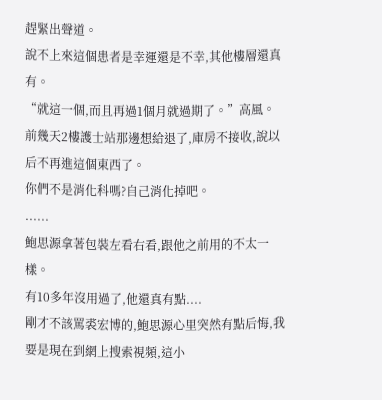趕緊出聲道。
說不上來這個患者是幸運還是不幸,其他樓層還真有。
“就這一個,而且再過1個月就過期了。”高風。
前幾天2樓護士站那邊想給退了,庫房不接收,說以后不再進這個東西了。
你們不是消化科嗎?自己消化掉吧。
......
鮑思源拿著包裝左看右看,跟他之前用的不太一樣。
有10多年沒用過了,他還真有點....
剛才不該罵裘宏博的,鮑思源心里突然有點后悔,我要是現在到網上搜索視頻,這小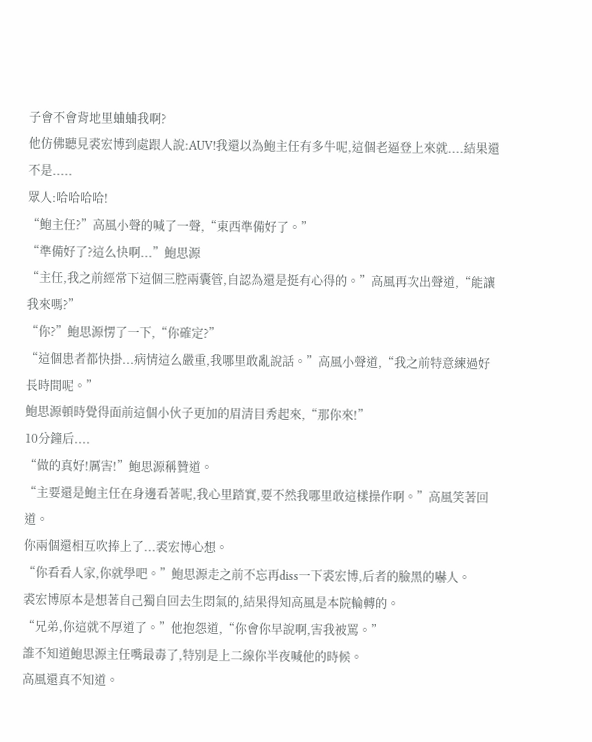子會不會背地里蛐蛐我啊?
他仿佛聽見裘宏博到處跟人說:AUV!我還以為鮑主任有多牛呢,這個老逼登上來就....結果還不是.....
眾人:哈哈哈哈!
“鮑主任?”高風小聲的喊了一聲,“東西準備好了。”
“準備好了?這么快啊...”鮑思源
“主任,我之前經常下這個三腔兩囊管,自認為還是挺有心得的。”高風再次出聲道,“能讓我來嗎?”
“你?”鮑思源愣了一下,“你確定?”
“這個患者都快掛...病情這么嚴重,我哪里敢亂說話。”高風小聲道,“我之前特意練過好長時間呢。”
鮑思源頓時覺得面前這個小伙子更加的眉清目秀起來,“那你來!”
10分鐘后....
“做的真好!厲害!”鮑思源稱贊道。
“主要還是鮑主任在身邊看著呢,我心里踏實,要不然我哪里敢這樣操作啊。”高風笑著回道。
你兩個還相互吹捧上了...裘宏博心想。
“你看看人家,你就學吧。”鮑思源走之前不忘再diss一下裘宏博,后者的臉黑的嚇人。
裘宏博原本是想著自己獨自回去生悶氣的,結果得知高風是本院輪轉的。
“兄弟,你這就不厚道了。”他抱怨道,“你會你早說啊,害我被罵。”
誰不知道鮑思源主任嘴最毒了,特別是上二線你半夜喊他的時候。
高風還真不知道。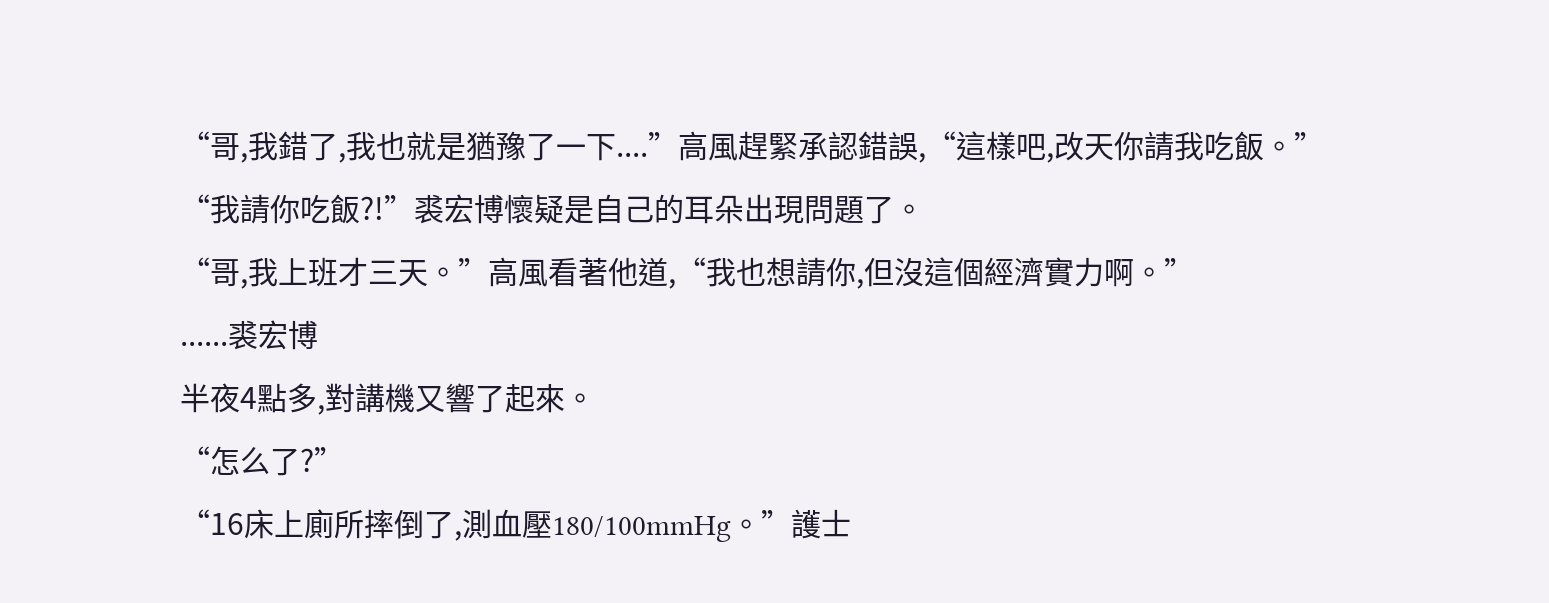“哥,我錯了,我也就是猶豫了一下....”高風趕緊承認錯誤,“這樣吧,改天你請我吃飯。”
“我請你吃飯?!”裘宏博懷疑是自己的耳朵出現問題了。
“哥,我上班才三天。”高風看著他道,“我也想請你,但沒這個經濟實力啊。”
......裘宏博
半夜4點多,對講機又響了起來。
“怎么了?”
“16床上廁所摔倒了,測血壓180/100mmHg。”護士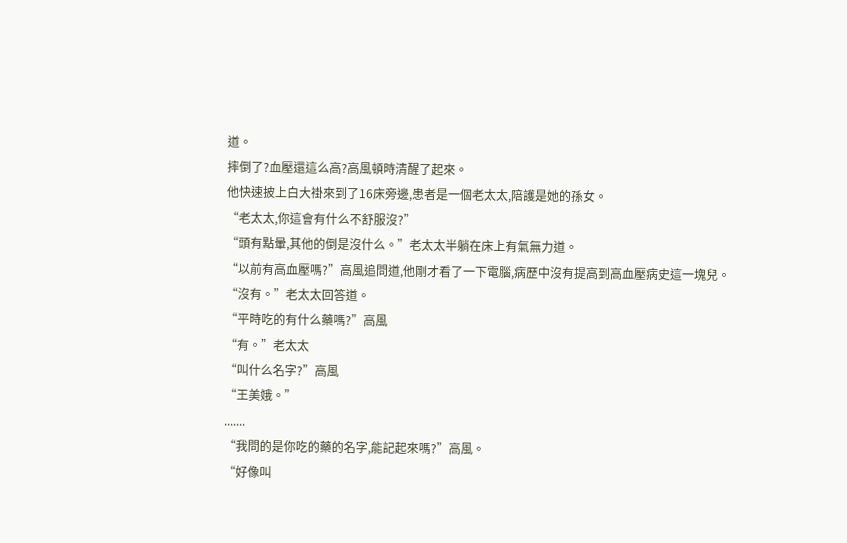道。
摔倒了?血壓還這么高?高風頓時清醒了起來。
他快速披上白大褂來到了16床旁邊,患者是一個老太太,陪護是她的孫女。
“老太太,你這會有什么不舒服沒?”
“頭有點暈,其他的倒是沒什么。”老太太半躺在床上有氣無力道。
“以前有高血壓嗎?”高風追問道,他剛才看了一下電腦,病歷中沒有提高到高血壓病史這一塊兒。
“沒有。”老太太回答道。
“平時吃的有什么藥嗎?”高風
“有。”老太太
“叫什么名字?”高風
“王美娥。”
.......
“我問的是你吃的藥的名字,能記起來嗎?”高風。
“好像叫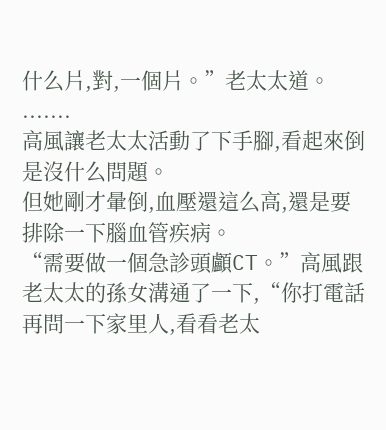什么片,對,一個片。”老太太道。
.......
高風讓老太太活動了下手腳,看起來倒是沒什么問題。
但她剛才暈倒,血壓還這么高,還是要排除一下腦血管疾病。
“需要做一個急診頭顱CT。”高風跟老太太的孫女溝通了一下,“你打電話再問一下家里人,看看老太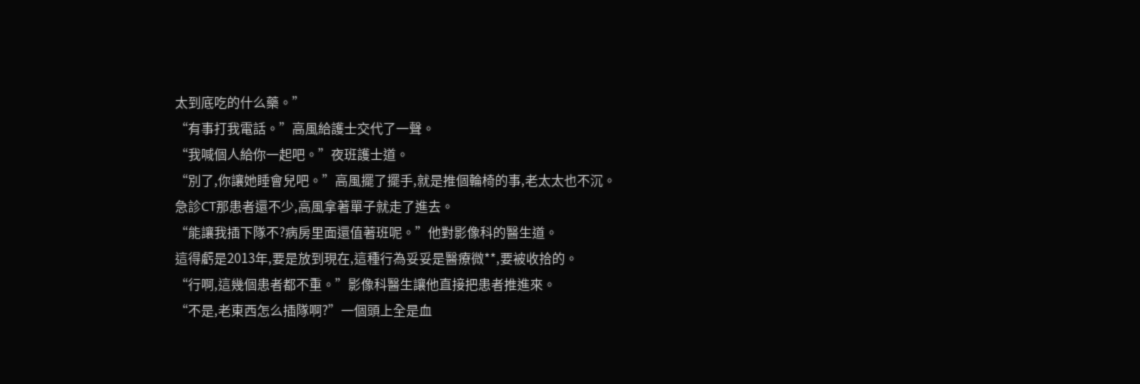太到底吃的什么藥。”
“有事打我電話。”高風給護士交代了一聲。
“我喊個人給你一起吧。”夜班護士道。
“別了,你讓她睡會兒吧。”高風擺了擺手,就是推個輪椅的事,老太太也不沉。
急診CT那患者還不少,高風拿著單子就走了進去。
“能讓我插下隊不?病房里面還值著班呢。”他對影像科的醫生道。
這得虧是2013年,要是放到現在,這種行為妥妥是醫療微**,要被收拾的。
“行啊,這幾個患者都不重。”影像科醫生讓他直接把患者推進來。
“不是,老東西怎么插隊啊?”一個頭上全是血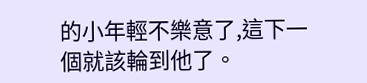的小年輕不樂意了,這下一個就該輪到他了。